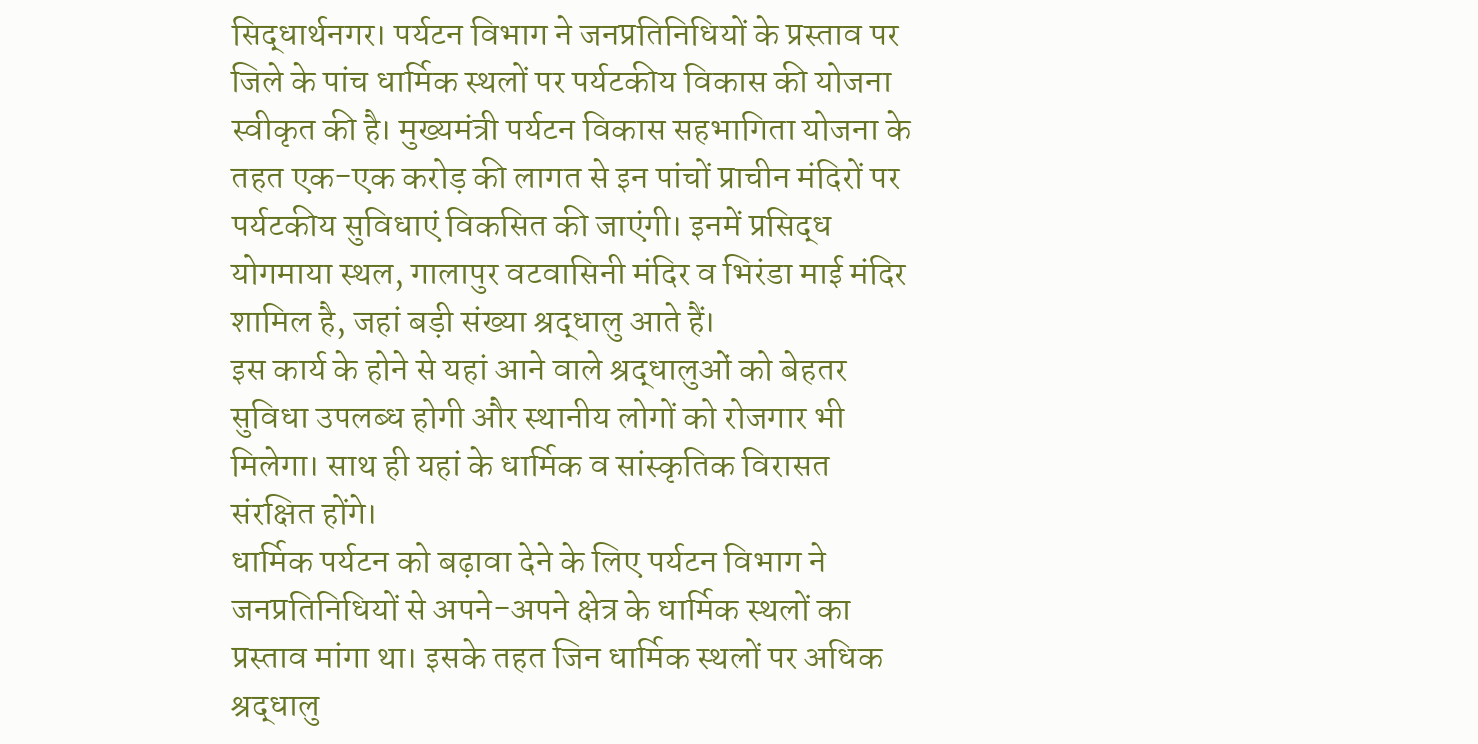सिद्धार्थनगर। पर्यटन विभाग ने जनप्रतिनिधियों के प्रस्ताव पर जिले के पांच धार्मिक स्थलों पर पर्यटकीय विकास की योजना स्वीकृत की है। मुख्यमंत्री पर्यटन विकास सहभागिता योजना के तहत एक-एक करोड़ की लागत से इन पांचों प्राचीन मंदिरों पर पर्यटकीय सुविधाएं विकसित की जाएंगी। इनमें प्रसिद्ध योगमाया स्थल, गालापुर वटवासिनी मंदिर व भिरंडा माई मंदिर शामिल है, जहां बड़ी संख्या श्रद्धालु आते हैं।
इस कार्य के होने से यहां आने वाले श्रद्धालुओं को बेहतर सुविधा उपलब्ध होगी और स्थानीय लोगों को रोजगार भी मिलेगा। साथ ही यहां के धार्मिक व सांस्कृतिक विरासत संरक्षित होंगे।
धार्मिक पर्यटन को बढ़ावा देने के लिए पर्यटन विभाग ने जनप्रतिनिधियों से अपने-अपने क्षेत्र के धार्मिक स्थलों का प्रस्ताव मांगा था। इसके तहत जिन धार्मिक स्थलों पर अधिक श्रद्धालु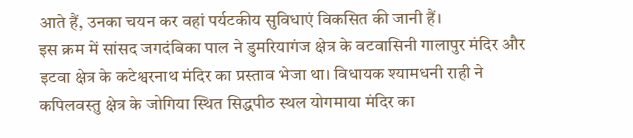आते हैं, उनका चयन कर वहां पर्यटकीय सुविधाएं विकसित की जानी हैं।
इस क्रम में सांसद जगदंबिका पाल ने डुमरियागंज क्षेत्र के वटवासिनी गालापुर मंदिर और इटवा क्षेत्र के कटेश्वरनाथ मंदिर का प्रस्ताव भेजा था। विधायक श्यामधनी राही ने कपिलवस्तु क्षेत्र के जोगिया स्थित सिद्धपीठ स्थल योगमाया मंदिर का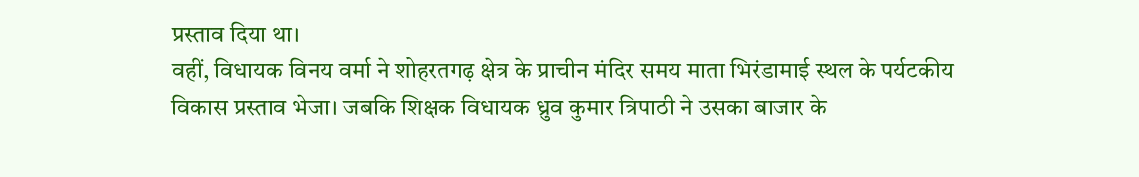प्रस्ताव दिया था।
वहीं, विधायक विनय वर्मा ने शोहरतगढ़ क्षेत्र के प्राचीन मंदिर समय माता भिरंडामाई स्थल के पर्यटकीय विकास प्रस्ताव भेजा। जबकि शिक्षक विधायक ध्रुव कुमार त्रिपाठी ने उसका बाजार के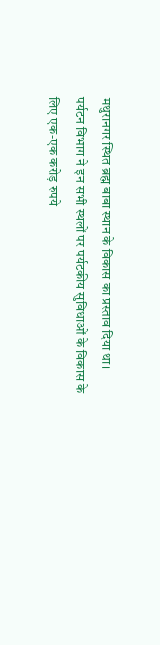मथुरानगर स्थित ब्रह्म बाबा स्थान के विकास का प्रस्ताव दिया था।
पर्यटन विभाग ने इन सभी स्थलों पर पर्यटकीय सुविधाओं के विकास के लिए एक-एक करोड़ रुपये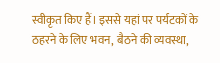स्वीकृत किए हैं। इससे यहां पर पर्यटकों के ठहरने के लिए भवन, बैठने की व्यवस्था,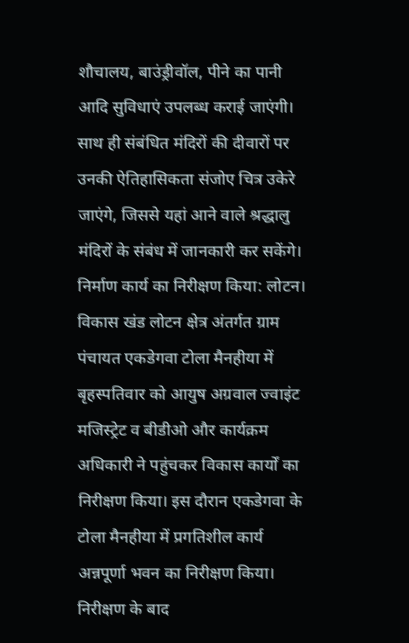शौचालय, बाउंड्रीवॉल, पीने का पानी आदि सुविधाएं उपलब्ध कराई जाएंगी।
साथ ही संबंधित मंदिरों की दीवारों पर उनकी ऐतिहासिकता संजोए चित्र उकेरे जाएंगे, जिससे यहां आने वाले श्रद्धालु मंदिरों के संबंध में जानकारी कर सकेंगे।
निर्माण कार्य का निरीक्षण किया: लोटन। विकास खंड लोटन क्षेत्र अंतर्गत ग्राम पंचायत एकडेगवा टोला मैनहीया में बृहस्पतिवार को आयुष अग्रवाल ज्वाइंट मजिस्ट्रेट व बीडीओ और कार्यक्रम अधिकारी ने पहुंचकर विकास कार्यों का निरीक्षण किया। इस दौरान एकडेगवा के टोला मैनहीया में प्रगतिशील कार्य अन्नपूर्णा भवन का निरीक्षण किया।
निरीक्षण के बाद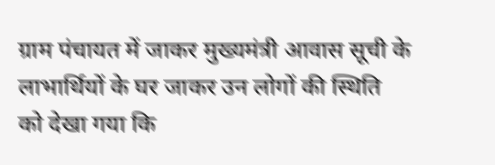ग्राम पंचायत में जाकर मुख्यमंत्री आवास सूची के लाभार्थियों के घर जाकर उन लोगों की स्थिति को देखा गया कि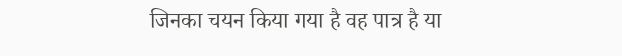जिनका चयन किया गया है वह पात्र है या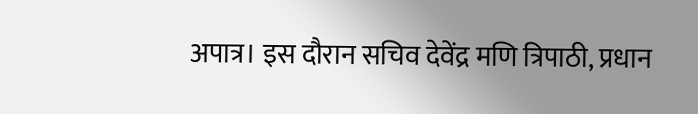अपात्र। इस दौरान सचिव देवेंद्र मणि त्रिपाठी, प्रधान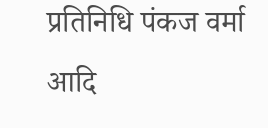प्रतिनिधि पंकज वर्मा आदि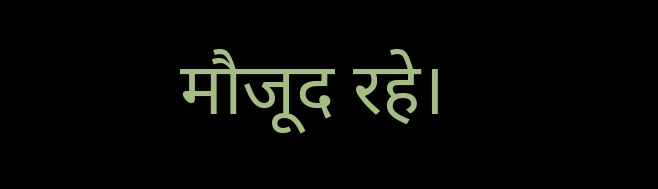मौजूद रहे।